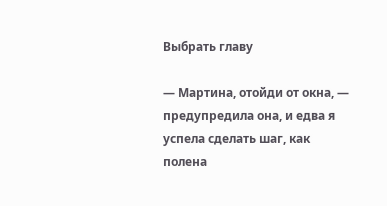Выбрать главу

— Мартина, отойди от окна, — предупредила она, и едва я успела сделать шаг, как полена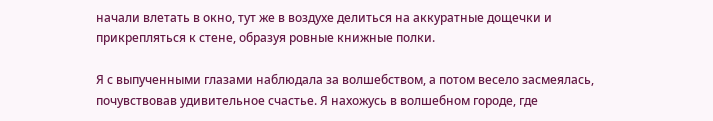начали влетать в окно, тут же в воздухе делиться на аккуратные дощечки и прикрепляться к стене, образуя ровные книжные полки.

Я с выпученными глазами наблюдала за волшебством, а потом весело засмеялась, почувствовав удивительное счастье. Я нахожусь в волшебном городе, где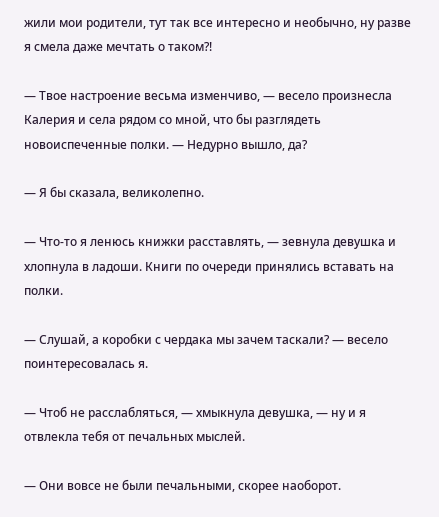жили мои родители, тут так все интересно и необычно, ну разве я смела даже мечтать о таком?!

— Твое настроение весьма изменчиво, — весело произнесла Калерия и села рядом со мной, что бы разглядеть новоиспеченные полки. — Недурно вышло, да?

— Я бы сказала, великолепно.

— Что‑то я ленюсь книжки расставлять, — зевнула девушка и хлопнула в ладоши. Книги по очереди принялись вставать на полки.

— Слушай, а коробки с чердака мы зачем таскали? — весело поинтересовалась я.

— Чтоб не расслабляться, — хмыкнула девушка, — ну и я отвлекла тебя от печальных мыслей.

— Они вовсе не были печальными, скорее наоборот.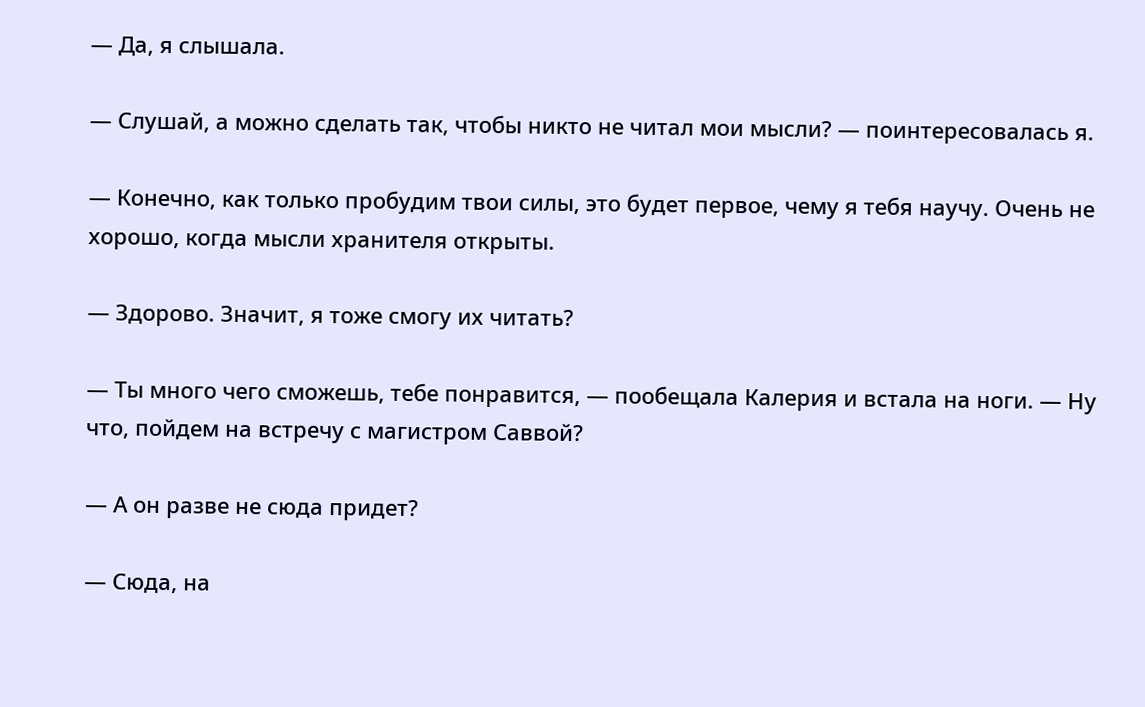— Да, я слышала.

— Слушай, а можно сделать так, чтобы никто не читал мои мысли? — поинтересовалась я.

— Конечно, как только пробудим твои силы, это будет первое, чему я тебя научу. Очень не хорошо, когда мысли хранителя открыты.

— Здорово. Значит, я тоже смогу их читать?

— Ты много чего сможешь, тебе понравится, — пообещала Калерия и встала на ноги. — Ну что, пойдем на встречу с магистром Саввой?

— А он разве не сюда придет?

— Сюда, на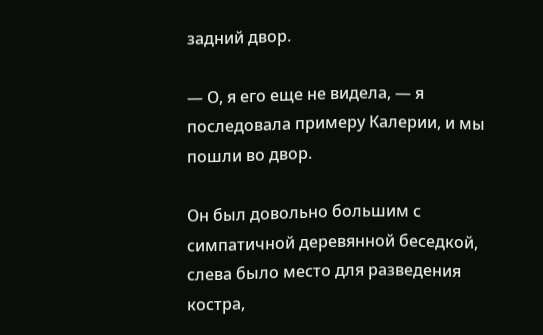задний двор.

— О, я его еще не видела, — я последовала примеру Калерии, и мы пошли во двор.

Он был довольно большим с симпатичной деревянной беседкой, слева было место для разведения костра,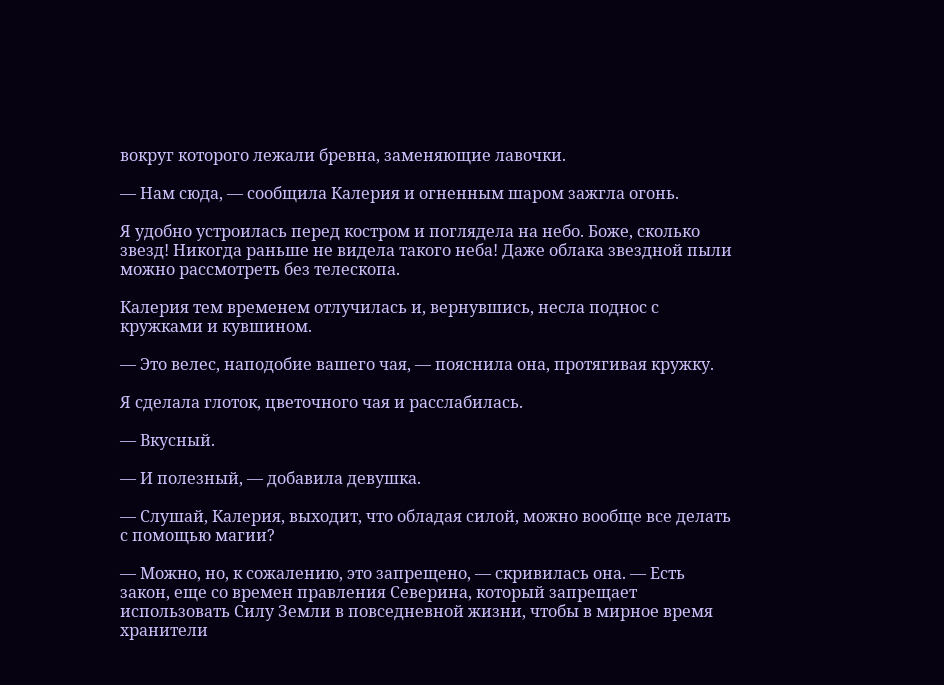вокруг которого лежали бревна, заменяющие лавочки.

— Нам сюда, — сообщила Калерия и огненным шаром зажгла огонь.

Я удобно устроилась перед костром и поглядела на небо. Боже, сколько звезд! Никогда раньше не видела такого неба! Даже облака звездной пыли можно рассмотреть без телескопа.

Калерия тем временем отлучилась и, вернувшись, несла поднос с кружками и кувшином.

— Это велес, наподобие вашего чая, — пояснила она, протягивая кружку.

Я сделала глоток, цветочного чая и расслабилась.

— Вкусный.

— И полезный, — добавила девушка.

— Слушай, Калерия, выходит, что обладая силой, можно вообще все делать с помощью магии?

— Можно, но, к сожалению, это запрещено, — скривилась она. — Есть закон, еще со времен правления Северина, который запрещает использовать Силу Земли в повседневной жизни, чтобы в мирное время хранители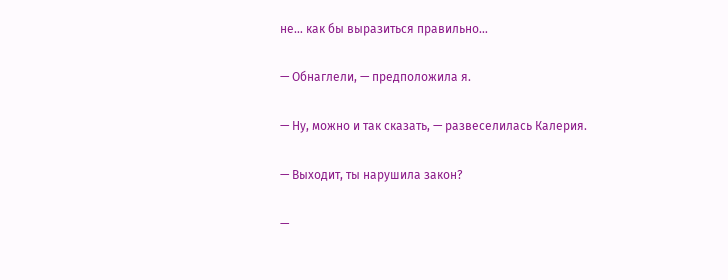не… как бы выразиться правильно…

— Обнаглели, — предположила я.

— Ну, можно и так сказать, — развеселилась Калерия.

— Выходит, ты нарушила закон?

—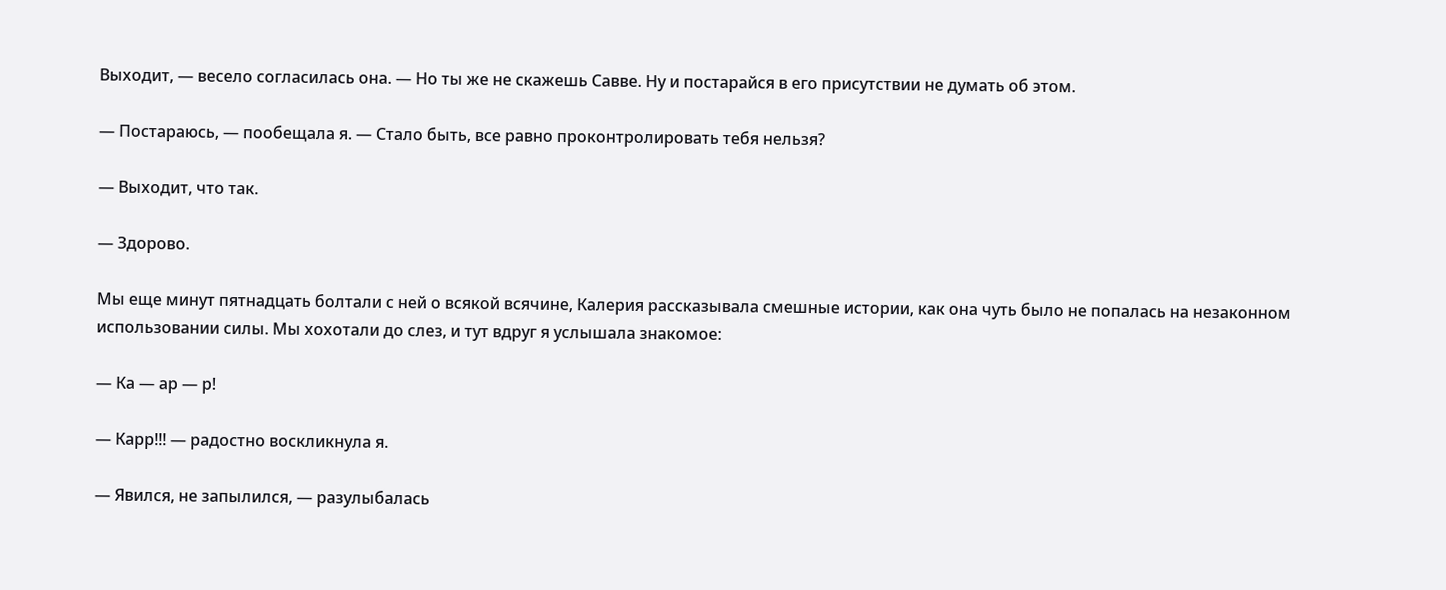Выходит, — весело согласилась она. — Но ты же не скажешь Савве. Ну и постарайся в его присутствии не думать об этом.

— Постараюсь, — пообещала я. — Стало быть, все равно проконтролировать тебя нельзя?

— Выходит, что так.

— Здорово.

Мы еще минут пятнадцать болтали с ней о всякой всячине, Калерия рассказывала смешные истории, как она чуть было не попалась на незаконном использовании силы. Мы хохотали до слез, и тут вдруг я услышала знакомое:

— Ка — ар — р!

— Карр!!! — радостно воскликнула я.

— Явился, не запылился, — разулыбалась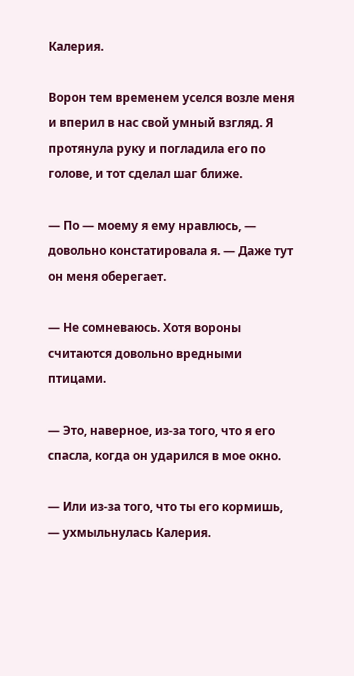Калерия.

Ворон тем временем уселся возле меня и вперил в нас свой умный взгляд. Я протянула руку и погладила его по голове, и тот сделал шаг ближе.

— По — моему я ему нравлюсь, — довольно констатировала я. — Даже тут он меня оберегает.

— Не сомневаюсь. Хотя вороны считаются довольно вредными птицами.

— Это, наверное, из‑за того, что я его спасла, когда он ударился в мое окно.

— Или из‑за того, что ты его кормишь, — ухмыльнулась Калерия.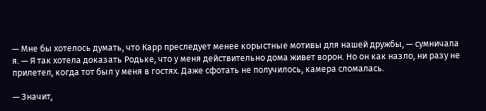— Мне бы хотелось думать, что Карр преследует менее корыстные мотивы для нашей дружбы, — сумничала я. — Я так хотела доказать Родьке, что у меня действительно дома живет ворон. Но он как назло, ни разу не прилетел, когда тот был у меня в гостях. Даже сфотать не получилось, камера сломалась.

— Значит,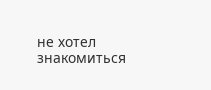не хотел знакомиться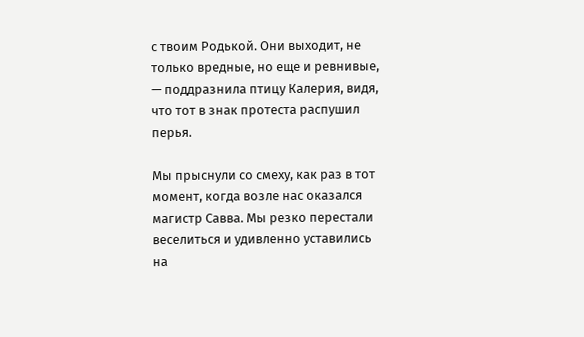с твоим Родькой. Они выходит, не только вредные, но еще и ревнивые, — поддразнила птицу Калерия, видя, что тот в знак протеста распушил перья.

Мы прыснули со смеху, как раз в тот момент, когда возле нас оказался магистр Савва. Мы резко перестали веселиться и удивленно уставились на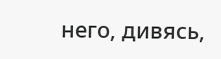него, дивясь,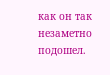как он так незаметно подошел.